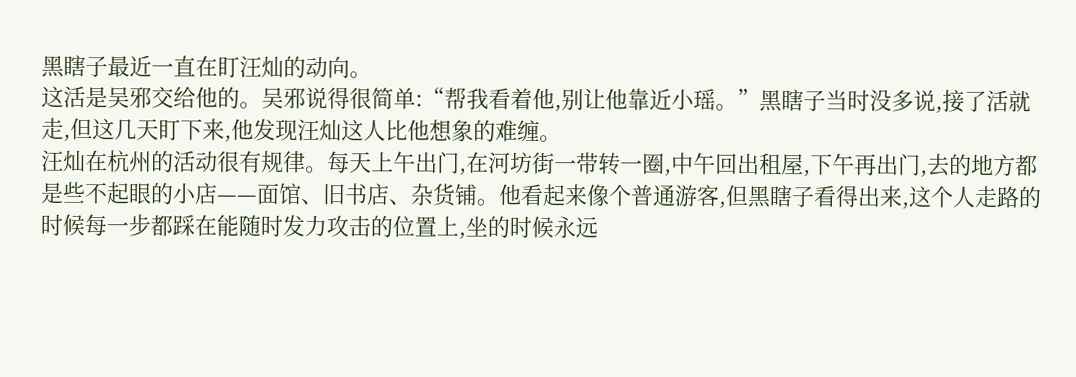黑瞎子最近一直在盯汪灿的动向。
这活是吴邪交给他的。吴邪说得很简单:“帮我看着他,别让他靠近小瑶。”黑瞎子当时没多说,接了活就走,但这几天盯下来,他发现汪灿这人比他想象的难缠。
汪灿在杭州的活动很有规律。每天上午出门,在河坊街一带转一圈,中午回出租屋,下午再出门,去的地方都是些不起眼的小店——面馆、旧书店、杂货铺。他看起来像个普通游客,但黑瞎子看得出来,这个人走路的时候每一步都踩在能随时发力攻击的位置上,坐的时候永远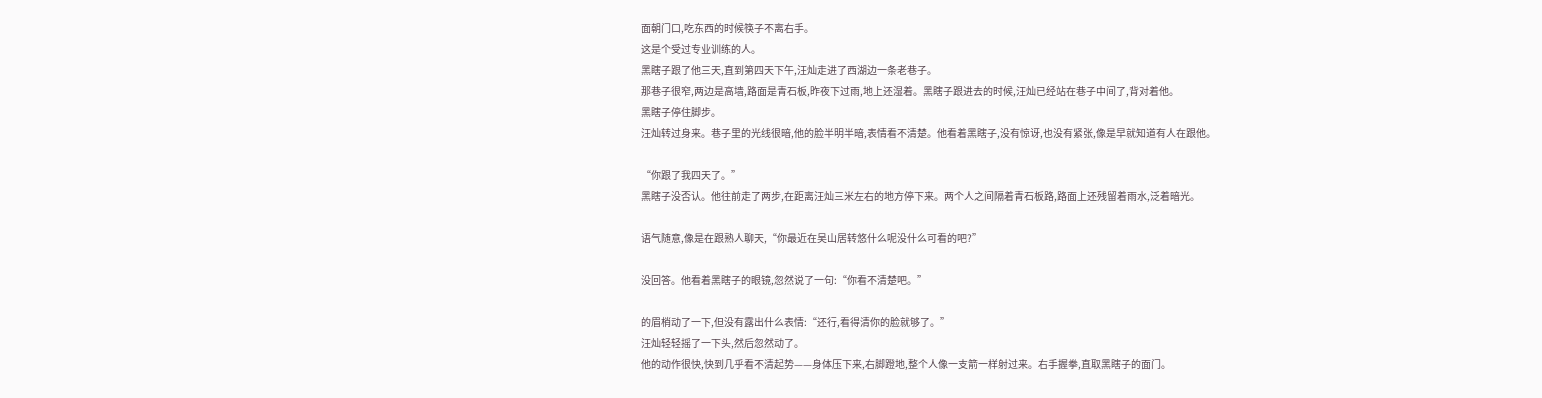面朝门口,吃东西的时候筷子不离右手。
这是个受过专业训练的人。
黑瞎子跟了他三天,直到第四天下午,汪灿走进了西湖边一条老巷子。
那巷子很窄,两边是高墙,路面是青石板,昨夜下过雨,地上还湿着。黑瞎子跟进去的时候,汪灿已经站在巷子中间了,背对着他。
黑瞎子停住脚步。
汪灿转过身来。巷子里的光线很暗,他的脸半明半暗,表情看不清楚。他看着黑瞎子,没有惊讶,也没有紧张,像是早就知道有人在跟他。

“你跟了我四天了。”
黑瞎子没否认。他往前走了两步,在距离汪灿三米左右的地方停下来。两个人之间隔着青石板路,路面上还残留着雨水,泛着暗光。

语气随意,像是在跟熟人聊天,“你最近在吴山居转悠什么呢没什么可看的吧?”

没回答。他看着黑瞎子的眼镜,忽然说了一句:“你看不清楚吧。”

的眉梢动了一下,但没有露出什么表情:“还行,看得清你的脸就够了。”
汪灿轻轻摇了一下头,然后忽然动了。
他的动作很快,快到几乎看不清起势——身体压下来,右脚蹬地,整个人像一支箭一样射过来。右手握拳,直取黑瞎子的面门。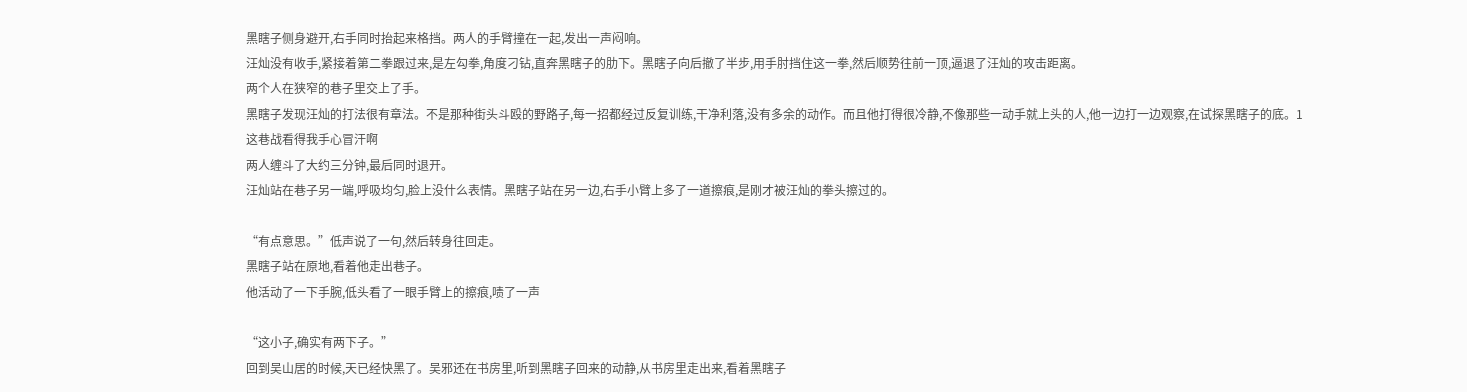黑瞎子侧身避开,右手同时抬起来格挡。两人的手臂撞在一起,发出一声闷响。
汪灿没有收手,紧接着第二拳跟过来,是左勾拳,角度刁钻,直奔黑瞎子的肋下。黑瞎子向后撤了半步,用手肘挡住这一拳,然后顺势往前一顶,逼退了汪灿的攻击距离。
两个人在狭窄的巷子里交上了手。
黑瞎子发现汪灿的打法很有章法。不是那种街头斗殴的野路子,每一招都经过反复训练,干净利落,没有多余的动作。而且他打得很冷静,不像那些一动手就上头的人,他一边打一边观察,在试探黑瞎子的底。1
这巷战看得我手心冒汗啊
两人缠斗了大约三分钟,最后同时退开。
汪灿站在巷子另一端,呼吸均匀,脸上没什么表情。黑瞎子站在另一边,右手小臂上多了一道擦痕,是刚才被汪灿的拳头擦过的。

“有点意思。”低声说了一句,然后转身往回走。
黑瞎子站在原地,看着他走出巷子。
他活动了一下手腕,低头看了一眼手臂上的擦痕,啧了一声

“这小子,确实有两下子。”
回到吴山居的时候,天已经快黑了。吴邪还在书房里,听到黑瞎子回来的动静,从书房里走出来,看着黑瞎子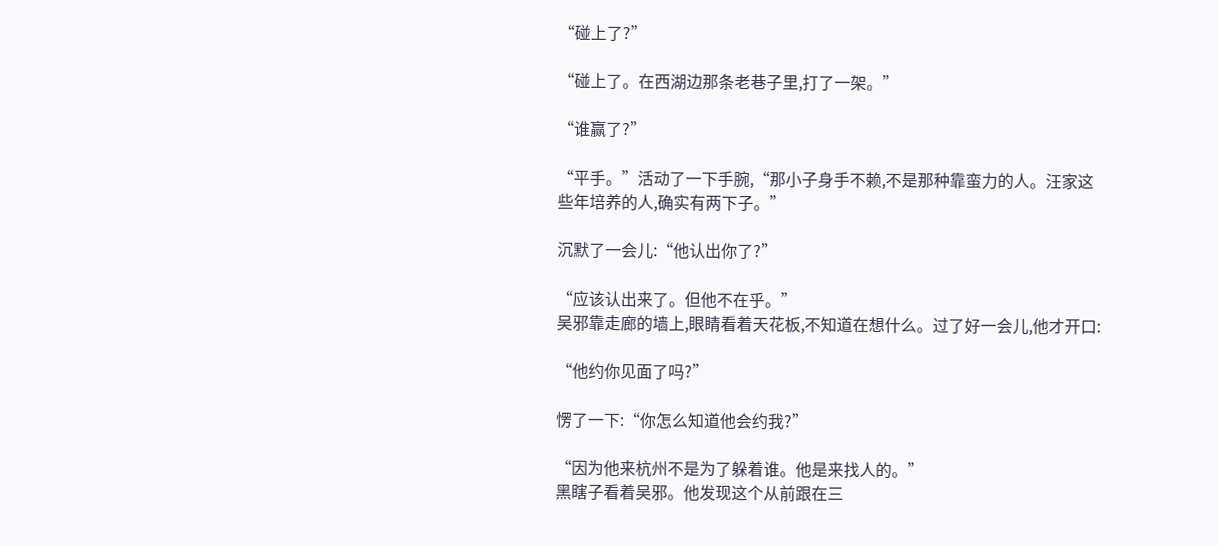“碰上了?”

“碰上了。在西湖边那条老巷子里,打了一架。”

“谁赢了?”

“平手。”活动了一下手腕,“那小子身手不赖,不是那种靠蛮力的人。汪家这些年培养的人,确实有两下子。”

沉默了一会儿:“他认出你了?”

“应该认出来了。但他不在乎。”
吴邪靠走廊的墙上,眼睛看着天花板,不知道在想什么。过了好一会儿,他才开口:

“他约你见面了吗?”

愣了一下:“你怎么知道他会约我?”

“因为他来杭州不是为了躲着谁。他是来找人的。”
黑瞎子看着吴邪。他发现这个从前跟在三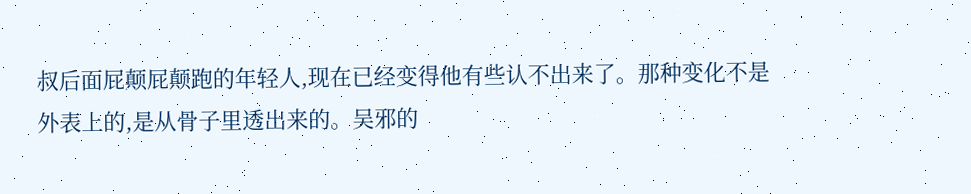叔后面屁颠屁颠跑的年轻人,现在已经变得他有些认不出来了。那种变化不是外表上的,是从骨子里透出来的。吴邪的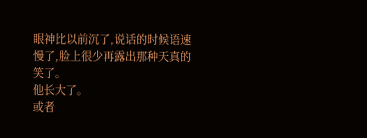眼神比以前沉了,说话的时候语速慢了,脸上很少再露出那种天真的笑了。
他长大了。
或者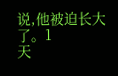说,他被迫长大了。1
天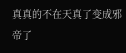真真的不在天真了变成邪帝了